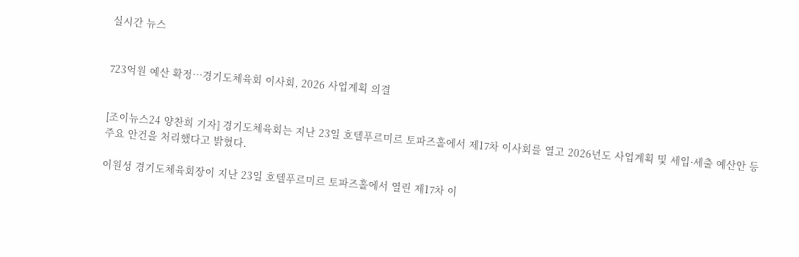실시간 뉴스


723억원 예산 확정…경기도체육회 이사회, 2026 사업계획 의결


[조이뉴스24 양찬희 기자] 경기도체육회는 지난 23일 호텔푸르미르 토파즈홀에서 제17차 이사회를 열고 2026년도 사업계획 및 세입·세출 예산안 등 주요 안건을 처리했다고 밝혔다.

이원성 경기도체육회장이 지난 23일 호텔푸르미르 토파즈홀에서 열린 제17차 이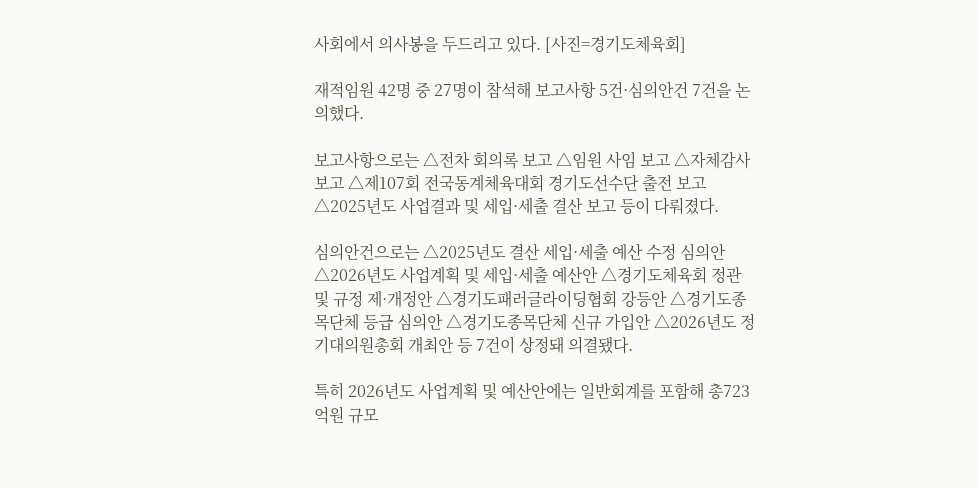사회에서 의사봉을 두드리고 있다. [사진=경기도체육회]

재적임원 42명 중 27명이 참석해 보고사항 5건·심의안건 7건을 논의했다.

보고사항으로는 △전차 회의록 보고 △임원 사임 보고 △자체감사 보고 △제107회 전국동계체육대회 경기도선수단 출전 보고 △2025년도 사업결과 및 세입·세출 결산 보고 등이 다뤄졌다.

심의안건으로는 △2025년도 결산 세입·세출 예산 수정 심의안 △2026년도 사업계획 및 세입·세출 예산안 △경기도체육회 정관 및 규정 제·개정안 △경기도패러글라이딩협회 강등안 △경기도종목단체 등급 심의안 △경기도종목단체 신규 가입안 △2026년도 정기대의원총회 개최안 등 7건이 상정돼 의결됐다.

특히 2026년도 사업계획 및 예산안에는 일반회계를 포함해 총723억원 규모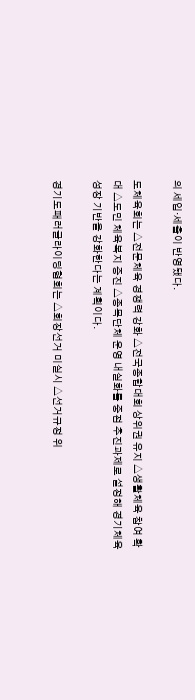의 세입·세출이 반영됐다.

도체육회는 △전문체육 경쟁력 강화 △전국종합대회 상위권 유지 △생활체육 참여 확대 △도민 체육복지 증진 △종목단체 운영 내실화를 중점 추진과제로 설정해 경기체육 성장 기반을 강화한다는 계획이다.

경기도패러글라이딩협회는 △회장선거 미실시 △선거규정 위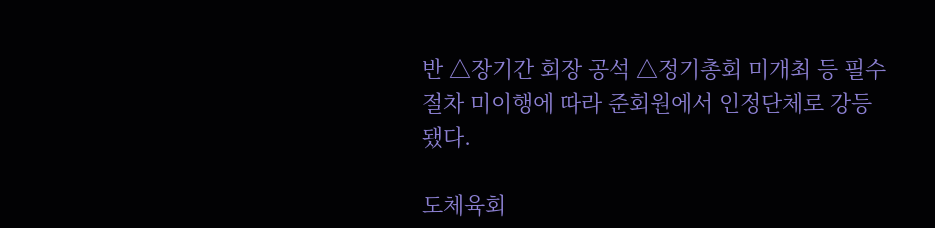반 △장기간 회장 공석 △정기총회 미개최 등 필수 절차 미이행에 따라 준회원에서 인정단체로 강등됐다.

도체육회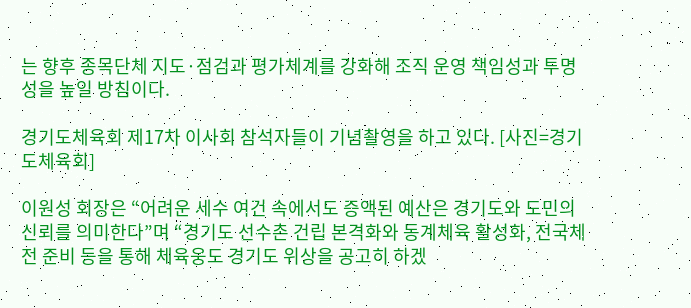는 향후 종목단체 지도·점검과 평가체계를 강화해 조직 운영 책임성과 투명성을 높일 방침이다.

경기도체육회 제17차 이사회 참석자들이 기념촬영을 하고 있다. [사진=경기도체육회]

이원성 회장은 “어려운 세수 여건 속에서도 증액된 예산은 경기도와 도민의 신뢰를 의미한다”며 “경기도 선수촌 건립 본격화와 동계체육 활성화, 전국체전 준비 등을 통해 체육웅도 경기도 위상을 공고히 하겠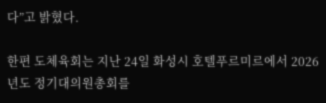다”고 밝혔다.

한편 도체육회는 지난 24일 화성시 호텔푸르미르에서 2026년도 정기대의원총회를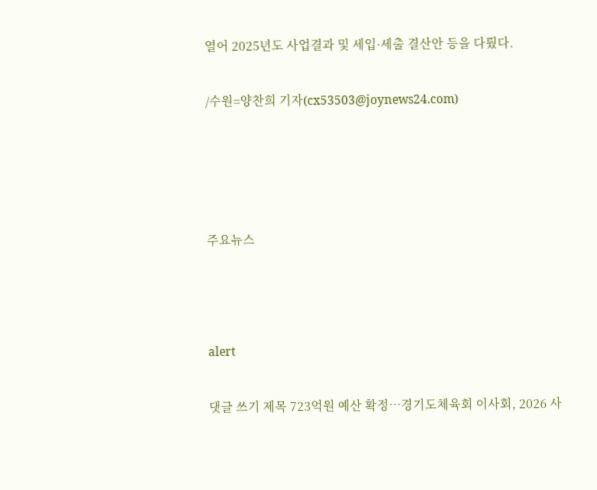열어 2025년도 사업결과 및 세입·세출 결산안 등을 다뤘다.

/수원=양찬희 기자(cx53503@joynews24.com)




주요뉴스



alert

댓글 쓰기 제목 723억원 예산 확정…경기도체육회 이사회, 2026 사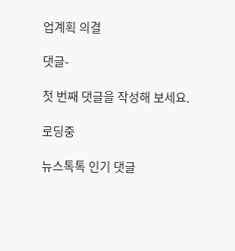업계획 의결

댓글-

첫 번째 댓글을 작성해 보세요.

로딩중

뉴스톡톡 인기 댓글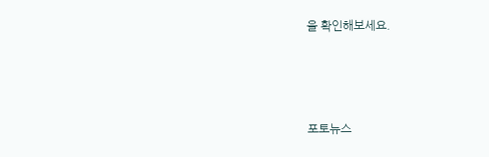을 확인해보세요.



포토뉴스